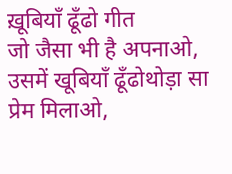ख़ूबियाँ ढूँढो गीत
जो जैसा भी है अपनाओ, उसमें खूबियाँ ढूँढोथोड़ा सा प्रेम मिलाओ,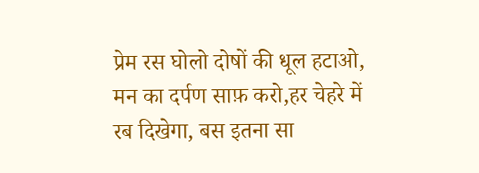प्रेम रस घोलो दोषों की धूल हटाओ, मन का दर्पण साफ़ करो,हर चेहरे में रब दिखेगा, बस इतना सा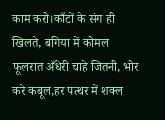काम करो।काँटों के संग ही खिलते, बगिया में कोमल फूलरात अँधेरी चाहे जितनी, भोर करे कबूल,हर पत्थर में शक्ल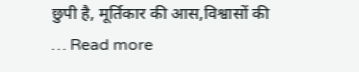छुपी है, मूर्तिकार की आस,विश्वासों की … Read more